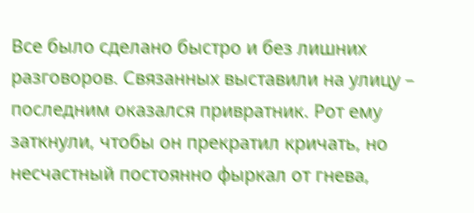Все было сделано быстро и без лишних разговоров. Связанных выставили на улицу – последним оказался привратник. Рот ему заткнули, чтобы он прекратил кричать, но несчастный постоянно фыркал от гнева,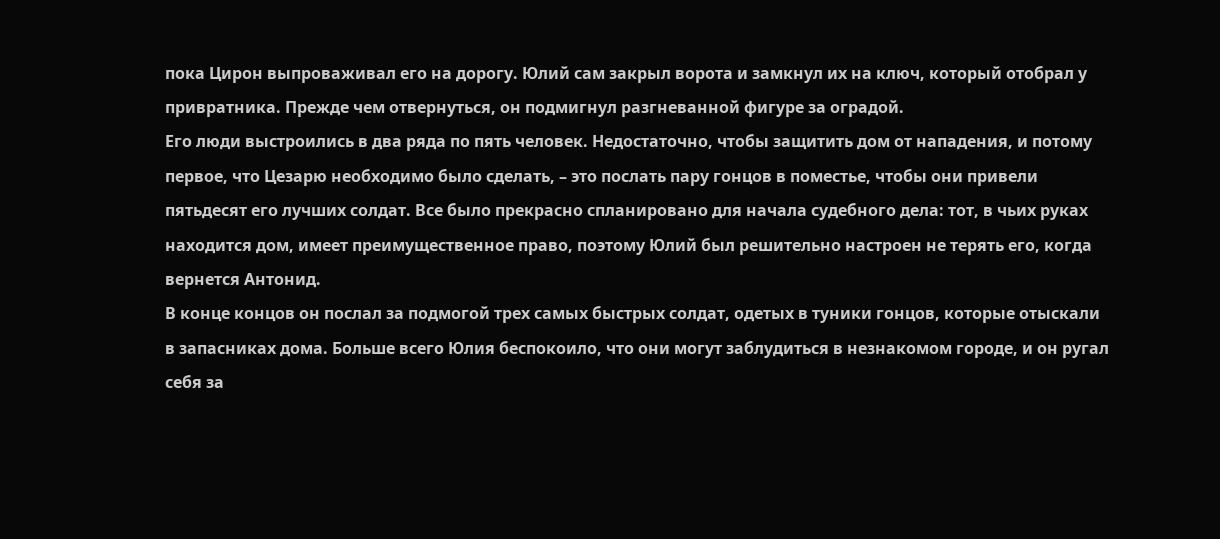пока Цирон выпроваживал его на дорогу. Юлий сам закрыл ворота и замкнул их на ключ, который отобрал у привратника. Прежде чем отвернуться, он подмигнул разгневанной фигуре за оградой.
Его люди выстроились в два ряда по пять человек. Недостаточно, чтобы защитить дом от нападения, и потому первое, что Цезарю необходимо было сделать, – это послать пару гонцов в поместье, чтобы они привели пятьдесят его лучших солдат. Все было прекрасно спланировано для начала судебного дела: тот, в чьих руках находится дом, имеет преимущественное право, поэтому Юлий был решительно настроен не терять его, когда вернется Антонид.
В конце концов он послал за подмогой трех самых быстрых солдат, одетых в туники гонцов, которые отыскали в запасниках дома. Больше всего Юлия беспокоило, что они могут заблудиться в незнакомом городе, и он ругал себя за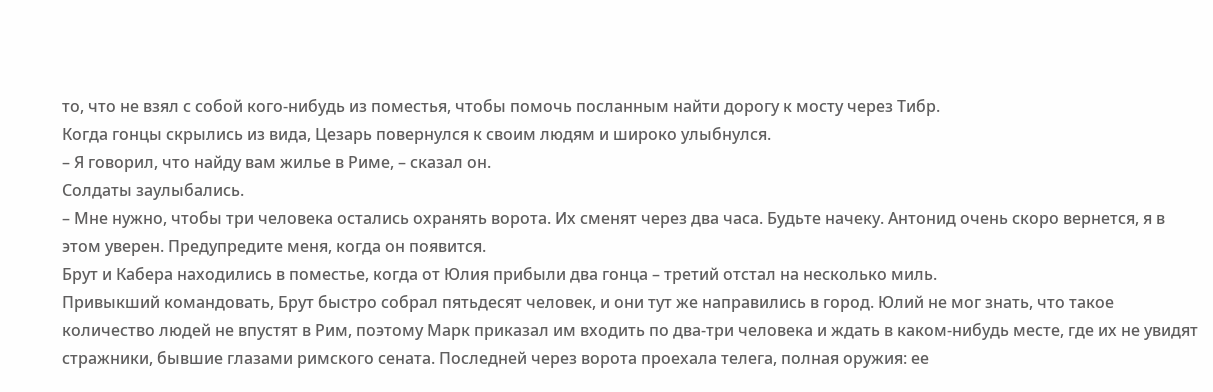то, что не взял с собой кого-нибудь из поместья, чтобы помочь посланным найти дорогу к мосту через Тибр.
Когда гонцы скрылись из вида, Цезарь повернулся к своим людям и широко улыбнулся.
– Я говорил, что найду вам жилье в Риме, – сказал он.
Солдаты заулыбались.
– Мне нужно, чтобы три человека остались охранять ворота. Их сменят через два часа. Будьте начеку. Антонид очень скоро вернется, я в этом уверен. Предупредите меня, когда он появится.
Брут и Кабера находились в поместье, когда от Юлия прибыли два гонца – третий отстал на несколько миль.
Привыкший командовать, Брут быстро собрал пятьдесят человек, и они тут же направились в город. Юлий не мог знать, что такое количество людей не впустят в Рим, поэтому Марк приказал им входить по два-три человека и ждать в каком-нибудь месте, где их не увидят стражники, бывшие глазами римского сената. Последней через ворота проехала телега, полная оружия: ее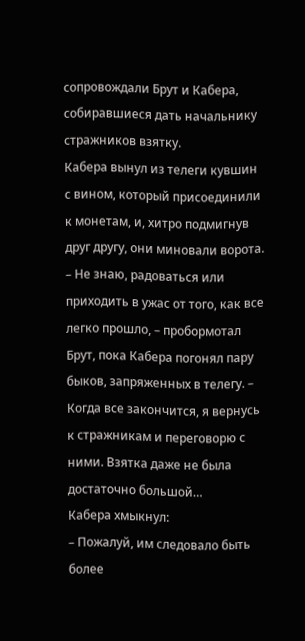сопровождали Брут и Кабера, собиравшиеся дать начальнику стражников взятку.
Кабера вынул из телеги кувшин с вином, который присоединили к монетам, и, хитро подмигнув друг другу, они миновали ворота.
– Не знаю, радоваться или приходить в ужас от того, как все легко прошло, – пробормотал Брут, пока Кабера погонял пару быков, запряженных в телегу. – Когда все закончится, я вернусь к стражникам и переговорю с ними. Взятка даже не была достаточно большой…
Кабера хмыкнул:
– Пожалуй, им следовало быть более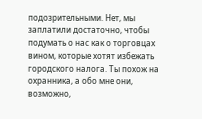подозрительными. Нет, мы заплатили достаточно, чтобы подумать о нас как о торговцах вином, которые хотят избежать городского налога. Ты похож на охранника, а обо мне они, возможно,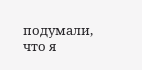подумали, что я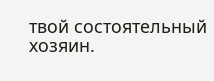твой состоятельный хозяин.